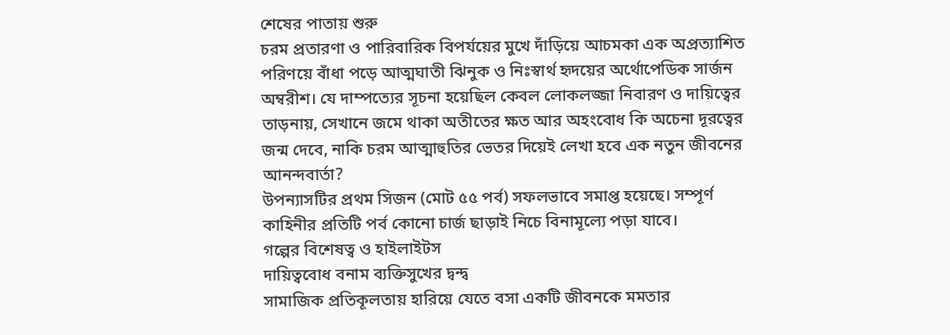শেষের পাতায় শুরু
চরম প্রতারণা ও পারিবারিক বিপর্যয়ের মুখে দাঁড়িয়ে আচমকা এক অপ্রত্যাশিত পরিণয়ে বাঁধা পড়ে আত্মঘাতী ঝিনুক ও নিঃস্বার্থ হৃদয়ের অর্থোপেডিক সার্জন অম্বরীশ। যে দাম্পত্যের সূচনা হয়েছিল কেবল লোকলজ্জা নিবারণ ও দায়িত্বের তাড়নায়, সেখানে জমে থাকা অতীতের ক্ষত আর অহংবোধ কি অচেনা দূরত্বের জন্ম দেবে, নাকি চরম আত্মাহুতির ভেতর দিয়েই লেখা হবে এক নতুন জীবনের আনন্দবার্তা?
উপন্যাসটির প্রথম সিজন (মোট ৫৫ পর্ব) সফলভাবে সমাপ্ত হয়েছে। সম্পূর্ণ কাহিনীর প্রতিটি পর্ব কোনো চার্জ ছাড়াই নিচে বিনামূল্যে পড়া যাবে।
গল্পের বিশেষত্ব ও হাইলাইটস
দায়িত্ববোধ বনাম ব্যক্তিসুখের দ্বন্দ্ব
সামাজিক প্রতিকূলতায় হারিয়ে যেতে বসা একটি জীবনকে মমতার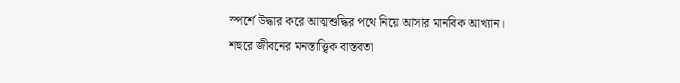স্পর্শে উদ্ধার করে আত্মশুদ্ধির পথে নিয়ে আসার মানবিক আখ্যান।
শহুরে জীবনের মনস্তাত্ত্বিক বাস্তবতা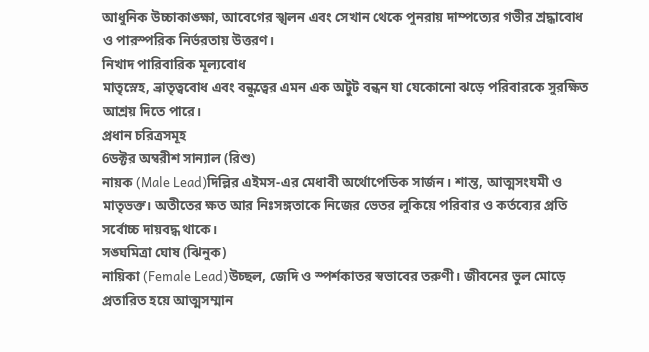আধুনিক উচ্চাকাঙ্ক্ষা, আবেগের স্খলন এবং সেখান থেকে পুনরায় দাম্পত্যের গভীর শ্রদ্ধাবোধ ও পারস্পরিক নির্ভরতায় উত্তরণ।
নিখাদ পারিবারিক মূল্যবোধ
মাতৃস্নেহ, ভ্রাতৃত্ববোধ এবং বন্ধুত্বের এমন এক অটুট বন্ধন যা যেকোনো ঝড়ে পরিবারকে সুরক্ষিত আশ্রয় দিতে পারে।
প্রধান চরিত্রসমূহ
6ডক্টর অম্বরীশ সান্যাল (রিশু)
নায়ক (Male Lead)দিল্লির এইমস-এর মেধাবী অর্থোপেডিক সার্জন। শান্ত, আত্মসংযমী ও মাতৃভক্ত। অতীতের ক্ষত আর নিঃসঙ্গতাকে নিজের ভেতর লুকিয়ে পরিবার ও কর্তব্যের প্রতি সর্বোচ্চ দায়বদ্ধ থাকে।
সঙ্ঘমিত্রা ঘোষ (ঝিনুক)
নায়িকা (Female Lead)উচ্ছল, জেদি ও স্পর্শকাতর স্বভাবের তরুণী। জীবনের ভুল মোড়ে প্রতারিত হয়ে আত্মসম্মান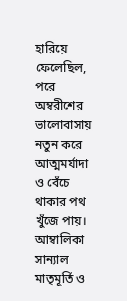হারিয়ে ফেলেছিল, পরে অম্বরীশের ভালোবাসায় নতুন করে আত্মমর্যাদা ও বেঁচে থাকার পথ খুঁজে পায়।
আম্বালিকা সান্যাল
মাতৃমূর্তি ও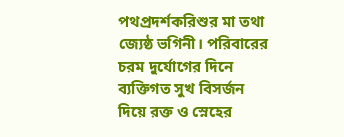পথপ্রদর্শকরিশুর মা তথা জ্যেষ্ঠ ভগিনী। পরিবারের চরম দুর্যোগের দিনে ব্যক্তিগত সুখ বিসর্জন দিয়ে রক্ত ও স্নেহের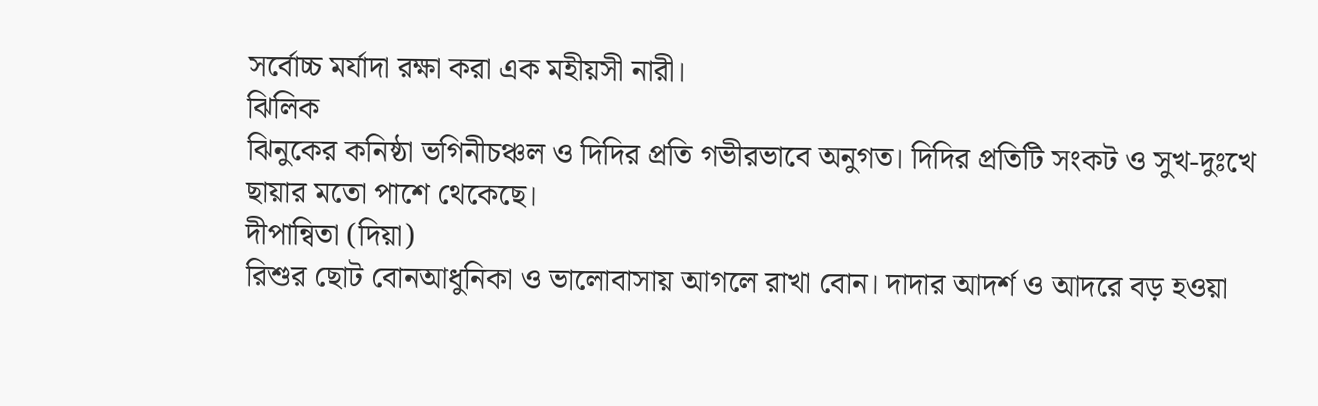সর্বোচ্চ মর্যাদা রক্ষা করা এক মহীয়সী নারী।
ঝিলিক
ঝিনুকের কনিষ্ঠা ভগিনীচঞ্চল ও দিদির প্রতি গভীরভাবে অনুগত। দিদির প্রতিটি সংকট ও সুখ-দুঃখে ছায়ার মতো পাশে থেকেছে।
দীপান্বিতা (দিয়া)
রিশুর ছোট বোনআধুনিকা ও ভালোবাসায় আগলে রাখা বোন। দাদার আদর্শ ও আদরে বড় হওয়া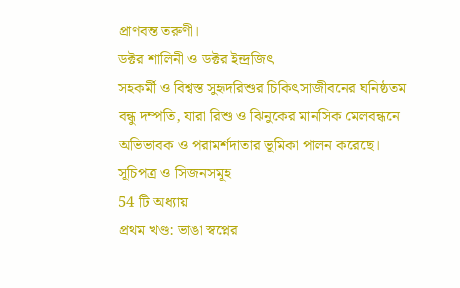প্রাণবন্ত তরুণী।
ডক্টর শালিনী ও ডক্টর ইন্দ্রজিৎ
সহকর্মী ও বিশ্বস্ত সুহৃদরিশুর চিকিৎসাজীবনের ঘনিষ্ঠতম বন্ধু দম্পতি, যারা রিশু ও ঝিনুকের মানসিক মেলবন্ধনে অভিভাবক ও পরামর্শদাতার ভূমিকা পালন করেছে।
সূচিপত্র ও সিজনসমূহ
54 টি অধ্যায়
প্রথম খণ্ড: ভাঙা স্বপ্নের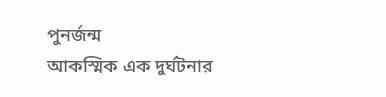পুনর্জন্ম
আকস্মিক এক দুর্ঘটনার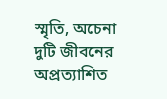স্মৃতি, অচেনা দুটি জীবনের অপ্রত্যাশিত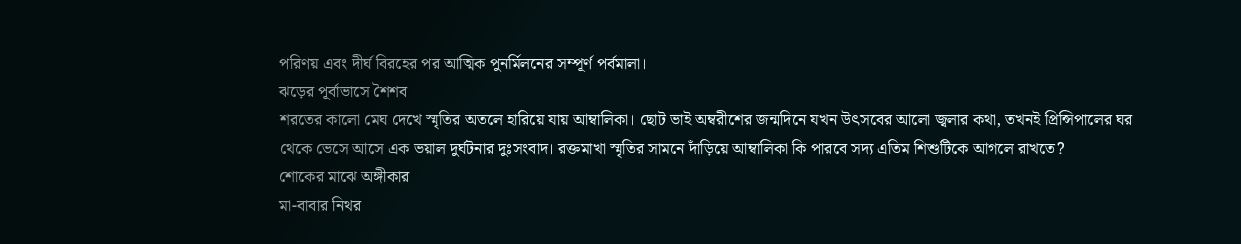পরিণয় এবং দীর্ঘ বিরহের পর আত্মিক পুনর্মিলনের সম্পূর্ণ পর্বমালা।
ঝড়ের পূর্বাভাসে শৈশব
শরতের কালো মেঘ দেখে স্মৃতির অতলে হারিয়ে যায় আম্বালিকা। ছোট ভাই অম্বরীশের জন্মদিনে যখন উৎসবের আলো জ্বলার কথা, তখনই প্রিন্সিপালের ঘর থেকে ভেসে আসে এক ভয়াল দুর্ঘটনার দুঃসংবাদ। রক্তমাখা স্মৃতির সামনে দাঁড়িয়ে আম্বালিকা কি পারবে সদ্য এতিম শিশুটিকে আগলে রাখতে?
শোকের মাঝে অঙ্গীকার
মা-বাবার নিথর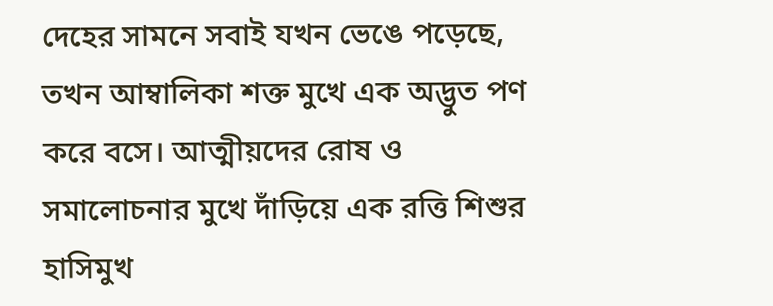দেহের সামনে সবাই যখন ভেঙে পড়েছে, তখন আম্বালিকা শক্ত মুখে এক অদ্ভুত পণ করে বসে। আত্মীয়দের রোষ ও সমালোচনার মুখে দাঁড়িয়ে এক রত্তি শিশুর হাসিমুখ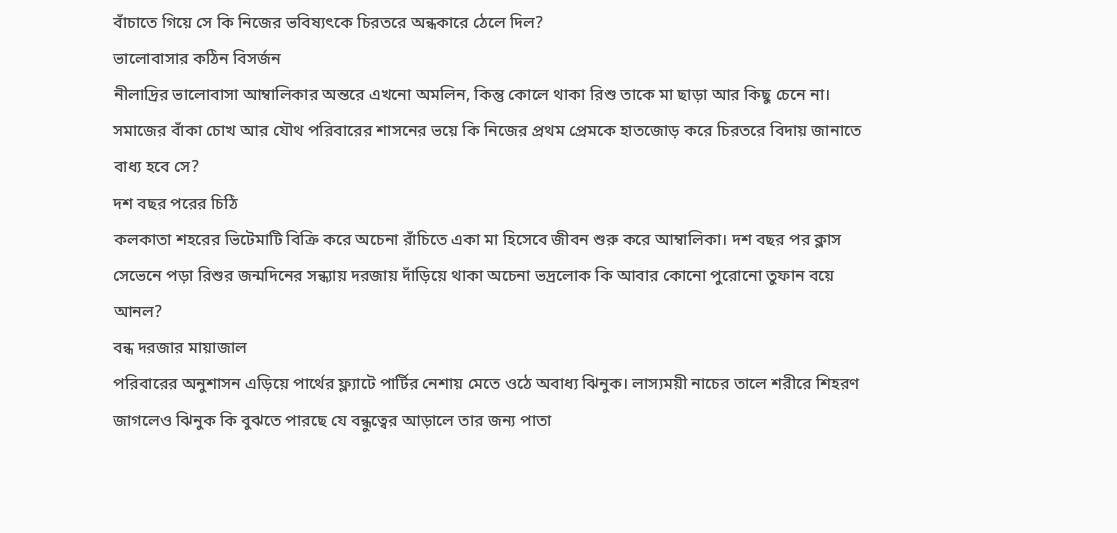বাঁচাতে গিয়ে সে কি নিজের ভবিষ্যৎকে চিরতরে অন্ধকারে ঠেলে দিল?
ভালোবাসার কঠিন বিসর্জন
নীলাদ্রির ভালোবাসা আম্বালিকার অন্তরে এখনো অমলিন, কিন্তু কোলে থাকা রিশু তাকে মা ছাড়া আর কিছু চেনে না। সমাজের বাঁকা চোখ আর যৌথ পরিবারের শাসনের ভয়ে কি নিজের প্রথম প্রেমকে হাতজোড় করে চিরতরে বিদায় জানাতে বাধ্য হবে সে?
দশ বছর পরের চিঠি
কলকাতা শহরের ভিটেমাটি বিক্রি করে অচেনা রাঁচিতে একা মা হিসেবে জীবন শুরু করে আম্বালিকা। দশ বছর পর ক্লাস সেভেনে পড়া রিশুর জন্মদিনের সন্ধ্যায় দরজায় দাঁড়িয়ে থাকা অচেনা ভদ্রলোক কি আবার কোনো পুরোনো তুফান বয়ে আনল?
বন্ধ দরজার মায়াজাল
পরিবারের অনুশাসন এড়িয়ে পার্থের ফ্ল্যাটে পার্টির নেশায় মেতে ওঠে অবাধ্য ঝিনুক। লাস্যময়ী নাচের তালে শরীরে শিহরণ জাগলেও ঝিনুক কি বুঝতে পারছে যে বন্ধুত্বের আড়ালে তার জন্য পাতা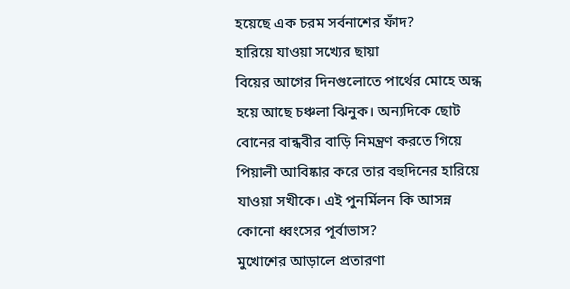হয়েছে এক চরম সর্বনাশের ফাঁদ?
হারিয়ে যাওয়া সখ্যের ছায়া
বিয়ের আগের দিনগুলোতে পার্থের মোহে অন্ধ হয়ে আছে চঞ্চলা ঝিনুক। অন্যদিকে ছোট বোনের বান্ধবীর বাড়ি নিমন্ত্রণ করতে গিয়ে পিয়ালী আবিষ্কার করে তার বহুদিনের হারিয়ে যাওয়া সখীকে। এই পুনর্মিলন কি আসন্ন কোনো ধ্বংসের পূর্বাভাস?
মুখোশের আড়ালে প্রতারণা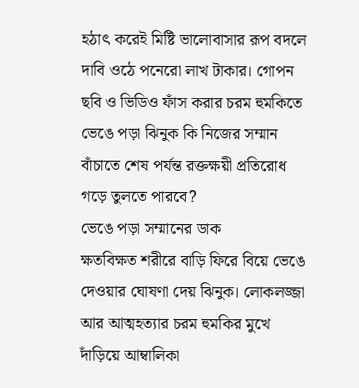হঠাৎ করেই মিষ্টি ভালোবাসার রূপ বদলে দাবি ওঠে পনেরো লাখ টাকার। গোপন ছবি ও ভিডিও ফাঁস করার চরম হুমকিতে ভেঙে পড়া ঝিনুক কি নিজের সম্মান বাঁচাতে শেষ পর্যন্ত রক্তক্ষয়ী প্রতিরোধ গড়ে তুলতে পারবে?
ভেঙে পড়া সম্মানের ডাক
ক্ষতবিক্ষত শরীরে বাড়ি ফিরে বিয়ে ভেঙে দেওয়ার ঘোষণা দেয় ঝিনুক। লোকলজ্জা আর আত্মহত্যার চরম হুমকির মুখে দাঁড়িয়ে আম্বালিকা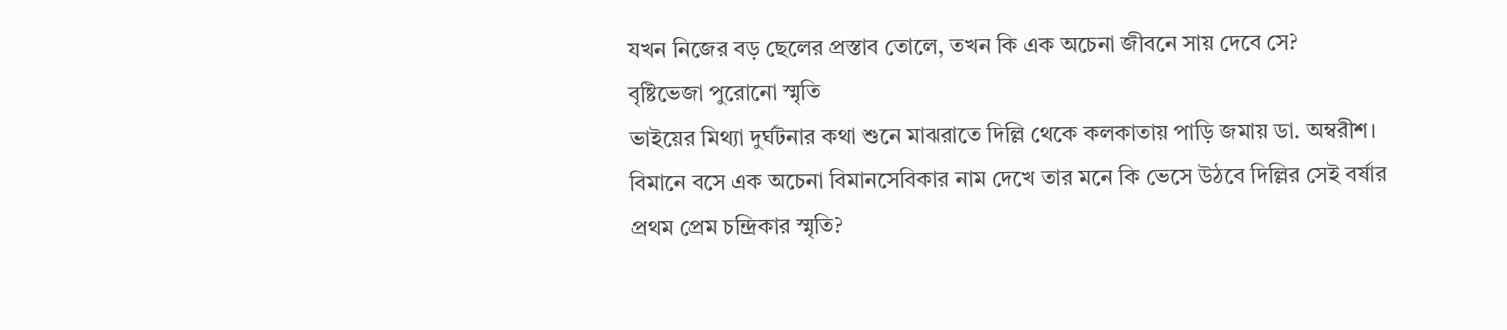যখন নিজের বড় ছেলের প্রস্তাব তোলে, তখন কি এক অচেনা জীবনে সায় দেবে সে?
বৃষ্টিভেজা পুরোনো স্মৃতি
ভাইয়ের মিথ্যা দুর্ঘটনার কথা শুনে মাঝরাতে দিল্লি থেকে কলকাতায় পাড়ি জমায় ডা. অম্বরীশ। বিমানে বসে এক অচেনা বিমানসেবিকার নাম দেখে তার মনে কি ভেসে উঠবে দিল্লির সেই বর্ষার প্রথম প্রেম চন্দ্রিকার স্মৃতি?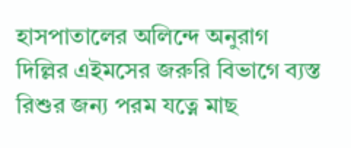হাসপাতালের অলিন্দে অনুরাগ
দিল্লির এইমসের জরুরি বিভাগে ব্যস্ত রিশুর জন্য পরম যত্নে মাছ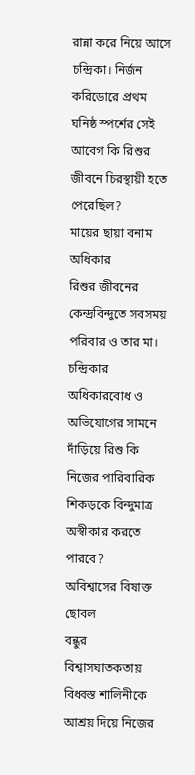রান্না করে নিয়ে আসে চন্দ্রিকা। নির্জন করিডোরে প্রথম ঘনিষ্ঠ স্পর্শের সেই আবেগ কি রিশুর জীবনে চিরস্থায়ী হতে পেরেছিল?
মায়ের ছায়া বনাম অধিকার
রিশুর জীবনের কেন্দ্রবিন্দুতে সবসময় পরিবার ও তার মা। চন্দ্রিকার অধিকারবোধ ও অভিযোগের সামনে দাঁড়িয়ে রিশু কি নিজের পারিবারিক শিকড়কে বিন্দুমাত্র অস্বীকার করতে পারবে?
অবিশ্বাসের বিষাক্ত ছোবল
বন্ধুর বিশ্বাসঘাতকতায় বিধ্বস্ত শালিনীকে আশ্রয় দিয়ে নিজের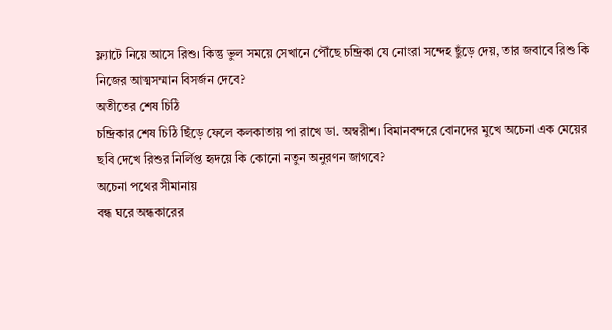ফ্ল্যাটে নিয়ে আসে রিশু। কিন্তু ভুল সময়ে সেখানে পৌঁছে চন্দ্রিকা যে নোংরা সন্দেহ ছুঁড়ে দেয়, তার জবাবে রিশু কি নিজের আত্মসম্মান বিসর্জন দেবে?
অতীতের শেষ চিঠি
চন্দ্রিকার শেষ চিঠি ছিঁড়ে ফেলে কলকাতায় পা রাখে ডা. অম্বরীশ। বিমানবন্দরে বোনদের মুখে অচেনা এক মেয়ের ছবি দেখে রিশুর নির্লিপ্ত হৃদয়ে কি কোনো নতুন অনুরণন জাগবে?
অচেনা পথের সীমানায়
বন্ধ ঘরে অন্ধকারের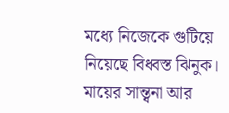মধ্যে নিজেকে গুটিয়ে নিয়েছে বিধ্বস্ত ঝিনুক। মায়ের সান্ত্বনা আর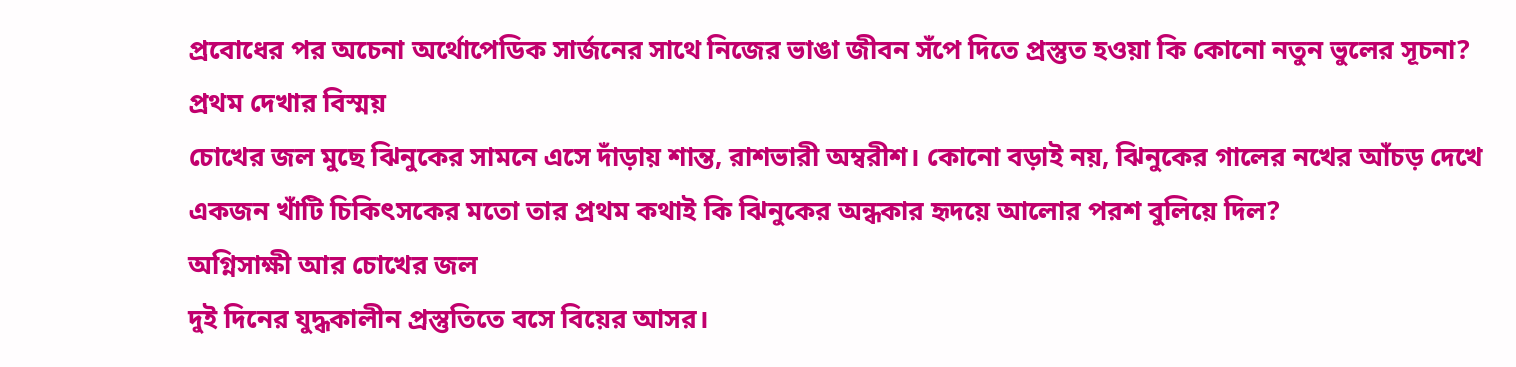প্রবোধের পর অচেনা অর্থোপেডিক সার্জনের সাথে নিজের ভাঙা জীবন সঁপে দিতে প্রস্তুত হওয়া কি কোনো নতুন ভুলের সূচনা?
প্রথম দেখার বিস্ময়
চোখের জল মুছে ঝিনুকের সামনে এসে দাঁড়ায় শান্ত, রাশভারী অম্বরীশ। কোনো বড়াই নয়, ঝিনুকের গালের নখের আঁচড় দেখে একজন খাঁটি চিকিৎসকের মতো তার প্রথম কথাই কি ঝিনুকের অন্ধকার হৃদয়ে আলোর পরশ বুলিয়ে দিল?
অগ্নিসাক্ষী আর চোখের জল
দুই দিনের যুদ্ধকালীন প্রস্তুতিতে বসে বিয়ের আসর।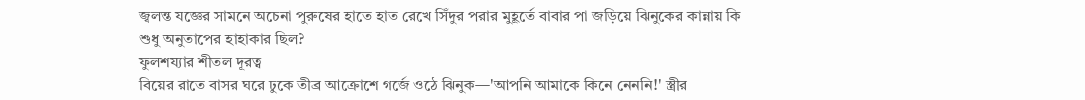জ্বলন্ত যজ্ঞের সামনে অচেনা পুরুষের হাতে হাত রেখে সিঁদুর পরার মুহূর্তে বাবার পা জড়িয়ে ঝিনুকের কান্নায় কি শুধু অনুতাপের হাহাকার ছিল?
ফুলশয্যার শীতল দূরত্ব
বিয়ের রাতে বাসর ঘরে ঢুকে তীব্র আক্রোশে গর্জে ওঠে ঝিনুক—'আপনি আমাকে কিনে নেননি!' স্ত্রীর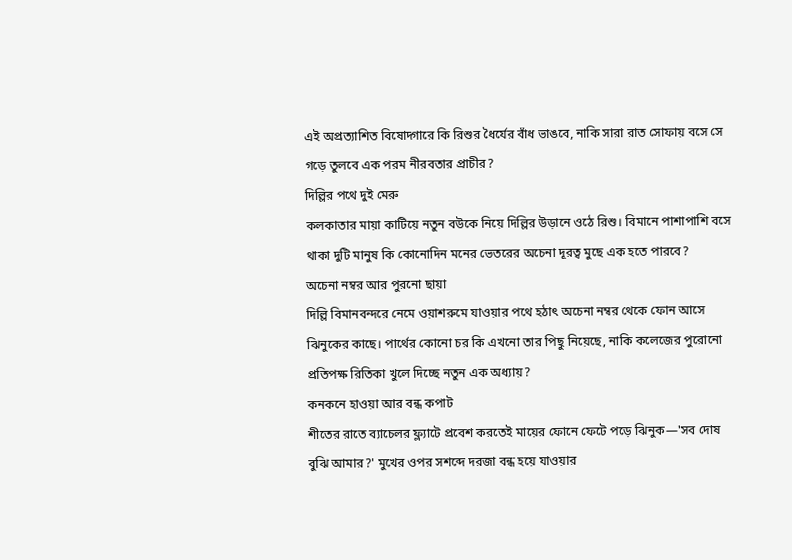এই অপ্রত্যাশিত বিষোদ্গারে কি রিশুর ধৈর্যের বাঁধ ভাঙবে, নাকি সারা রাত সোফায় বসে সে গড়ে তুলবে এক পরম নীরবতার প্রাচীর?
দিল্লির পথে দুই মেরু
কলকাতার মায়া কাটিয়ে নতুন বউকে নিয়ে দিল্লির উড়ানে ওঠে রিশু। বিমানে পাশাপাশি বসে থাকা দুটি মানুষ কি কোনোদিন মনের ভেতরের অচেনা দূরত্ব মুছে এক হতে পারবে?
অচেনা নম্বর আর পুরনো ছায়া
দিল্লি বিমানবন্দরে নেমে ওয়াশরুমে যাওয়ার পথে হঠাৎ অচেনা নম্বর থেকে ফোন আসে ঝিনুকের কাছে। পার্থের কোনো চর কি এখনো তার পিছু নিয়েছে, নাকি কলেজের পুরোনো প্রতিপক্ষ রিতিকা খুলে দিচ্ছে নতুন এক অধ্যায়?
কনকনে হাওয়া আর বন্ধ কপাট
শীতের রাতে ব্যাচেলর ফ্ল্যাটে প্রবেশ করতেই মায়ের ফোনে ফেটে পড়ে ঝিনুক—'সব দোষ বুঝি আমার?' মুখের ওপর সশব্দে দরজা বন্ধ হয়ে যাওয়ার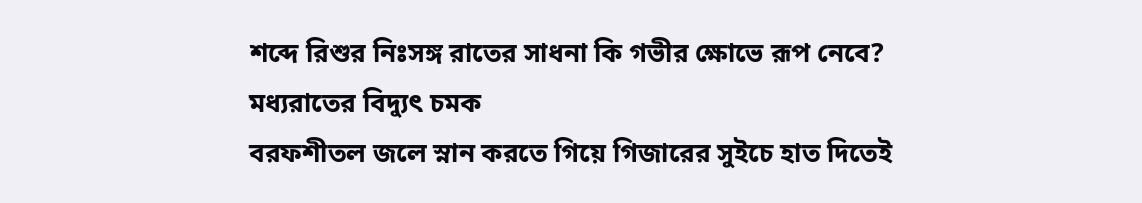শব্দে রিশুর নিঃসঙ্গ রাতের সাধনা কি গভীর ক্ষোভে রূপ নেবে?
মধ্যরাতের বিদ্যুৎ চমক
বরফশীতল জলে স্নান করতে গিয়ে গিজারের সুইচে হাত দিতেই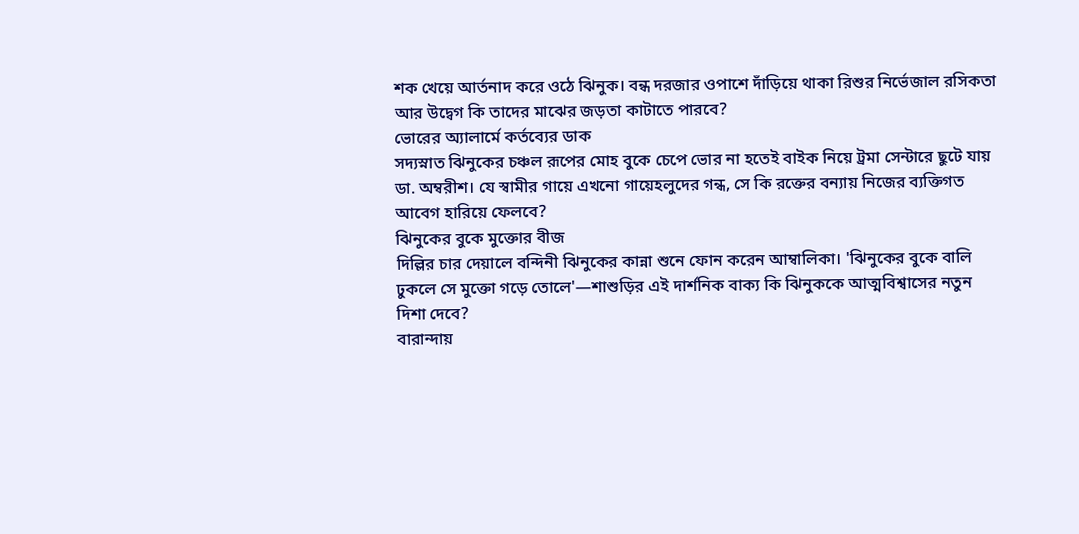শক খেয়ে আর্তনাদ করে ওঠে ঝিনুক। বন্ধ দরজার ওপাশে দাঁড়িয়ে থাকা রিশুর নির্ভেজাল রসিকতা আর উদ্বেগ কি তাদের মাঝের জড়তা কাটাতে পারবে?
ভোরের অ্যালার্মে কর্তব্যের ডাক
সদ্যস্নাত ঝিনুকের চঞ্চল রূপের মোহ বুকে চেপে ভোর না হতেই বাইক নিয়ে ট্রমা সেন্টারে ছুটে যায় ডা. অম্বরীশ। যে স্বামীর গায়ে এখনো গায়েহলুদের গন্ধ, সে কি রক্তের বন্যায় নিজের ব্যক্তিগত আবেগ হারিয়ে ফেলবে?
ঝিনুকের বুকে মুক্তোর বীজ
দিল্লির চার দেয়ালে বন্দিনী ঝিনুকের কান্না শুনে ফোন করেন আম্বালিকা। 'ঝিনুকের বুকে বালি ঢুকলে সে মুক্তো গড়ে তোলে'—শাশুড়ির এই দার্শনিক বাক্য কি ঝিনুককে আত্মবিশ্বাসের নতুন দিশা দেবে?
বারান্দায়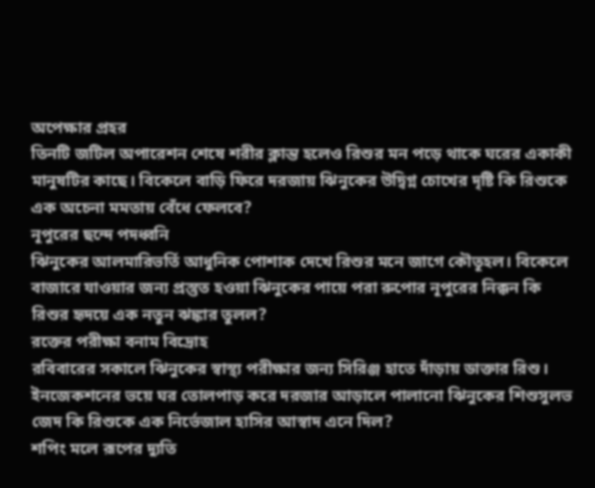অপেক্ষার প্রহর
তিনটি জটিল অপারেশন শেষে শরীর ক্লান্ত হলেও রিশুর মন পড়ে থাকে ঘরের একাকী মানুষটির কাছে। বিকেলে বাড়ি ফিরে দরজায় ঝিনুকের উদ্বিগ্ন চোখের দৃষ্টি কি রিশুকে এক অচেনা মমতায় বেঁধে ফেলবে?
নূপুরের ছন্দে পদধ্বনি
ঝিনুকের আলমারিভর্তি আধুনিক পোশাক দেখে রিশুর মনে জাগে কৌতূহল। বিকেলে বাজারে যাওয়ার জন্য প্রস্তুত হওয়া ঝিনুকের পায়ে পরা রুপোর নূপুরের নিক্কন কি রিশুর হৃদয়ে এক নতুন ঝঙ্কার তুলল?
রক্তের পরীক্ষা বনাম বিদ্রোহ
রবিবারের সকালে ঝিনুকের স্বাস্থ্য পরীক্ষার জন্য সিরিঞ্জ হাতে দাঁড়ায় ডাক্তার রিশু। ইনজেকশনের ভয়ে ঘর তোলপাড় করে দরজার আড়ালে পালানো ঝিনুকের শিশুসুলভ জেদ কি রিশুকে এক নির্ভেজাল হাসির আস্বাদ এনে দিল?
শপিং মলে রূপের দ্যুতি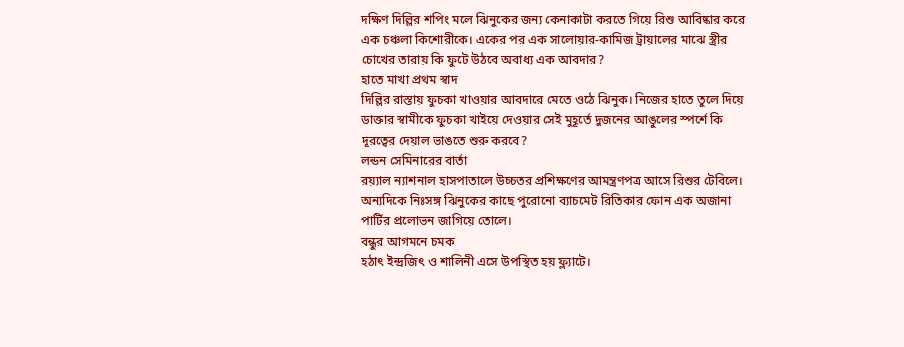দক্ষিণ দিল্লির শপিং মলে ঝিনুকের জন্য কেনাকাটা করতে গিয়ে রিশু আবিষ্কার করে এক চঞ্চলা কিশোরীকে। একের পর এক সালোয়ার-কামিজ ট্রায়ালের মাঝে স্ত্রীর চোখের তারায় কি ফুটে উঠবে অবাধ্য এক আবদার?
হাতে মাখা প্রথম স্বাদ
দিল্লির রাস্তায় ফুচকা খাওয়ার আবদারে মেতে ওঠে ঝিনুক। নিজের হাতে তুলে দিয়ে ডাক্তার স্বামীকে ফুচকা খাইয়ে দেওয়ার সেই মুহূর্তে দুজনের আঙুলের স্পর্শে কি দূরত্বের দেয়াল ভাঙতে শুরু করবে?
লন্ডন সেমিনারের বার্তা
রয়্যাল ন্যাশনাল হাসপাতালে উচ্চতর প্রশিক্ষণের আমন্ত্রণপত্র আসে রিশুর টেবিলে। অন্যদিকে নিঃসঙ্গ ঝিনুকের কাছে পুরোনো ব্যাচমেট রিতিকার ফোন এক অজানা পার্টির প্রলোভন জাগিয়ে তোলে।
বন্ধুর আগমনে চমক
হঠাৎ ইন্দ্রজিৎ ও শালিনী এসে উপস্থিত হয় ফ্ল্যাটে।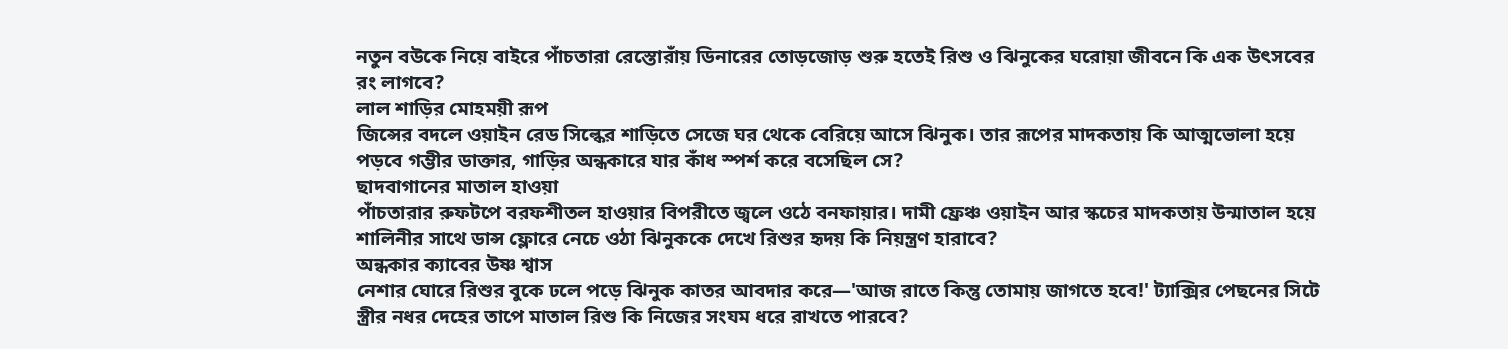নতুন বউকে নিয়ে বাইরে পাঁচতারা রেস্তোরাঁয় ডিনারের তোড়জোড় শুরু হতেই রিশু ও ঝিনুকের ঘরোয়া জীবনে কি এক উৎসবের রং লাগবে?
লাল শাড়ির মোহময়ী রূপ
জিন্সের বদলে ওয়াইন রেড সিল্কের শাড়িতে সেজে ঘর থেকে বেরিয়ে আসে ঝিনুক। তার রূপের মাদকতায় কি আত্মভোলা হয়ে পড়বে গম্ভীর ডাক্তার, গাড়ির অন্ধকারে যার কাঁধ স্পর্শ করে বসেছিল সে?
ছাদবাগানের মাতাল হাওয়া
পাঁচতারার রুফটপে বরফশীতল হাওয়ার বিপরীতে জ্বলে ওঠে বনফায়ার। দামী ফ্রেঞ্চ ওয়াইন আর স্কচের মাদকতায় উন্মাতাল হয়ে শালিনীর সাথে ডান্স ফ্লোরে নেচে ওঠা ঝিনুককে দেখে রিশুর হৃদয় কি নিয়ন্ত্রণ হারাবে?
অন্ধকার ক্যাবের উষ্ণ শ্বাস
নেশার ঘোরে রিশুর বুকে ঢলে পড়ে ঝিনুক কাতর আবদার করে—'আজ রাতে কিন্তু তোমায় জাগতে হবে!' ট্যাক্সির পেছনের সিটে স্ত্রীর নধর দেহের তাপে মাতাল রিশু কি নিজের সংযম ধরে রাখতে পারবে?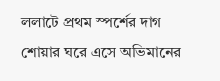ললাটে প্রথম স্পর্শের দাগ
শোয়ার ঘরে এসে অভিমানের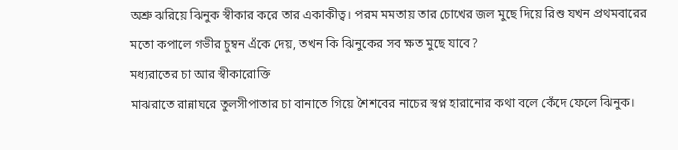অশ্রু ঝরিয়ে ঝিনুক স্বীকার করে তার একাকীত্ব। পরম মমতায় তার চোখের জল মুছে দিয়ে রিশু যখন প্রথমবারের মতো কপালে গভীর চুম্বন এঁকে দেয়, তখন কি ঝিনুকের সব ক্ষত মুছে যাবে?
মধ্যরাতের চা আর স্বীকারোক্তি
মাঝরাতে রান্নাঘরে তুলসীপাতার চা বানাতে গিয়ে শৈশবের নাচের স্বপ্ন হারানোর কথা বলে কেঁদে ফেলে ঝিনুক।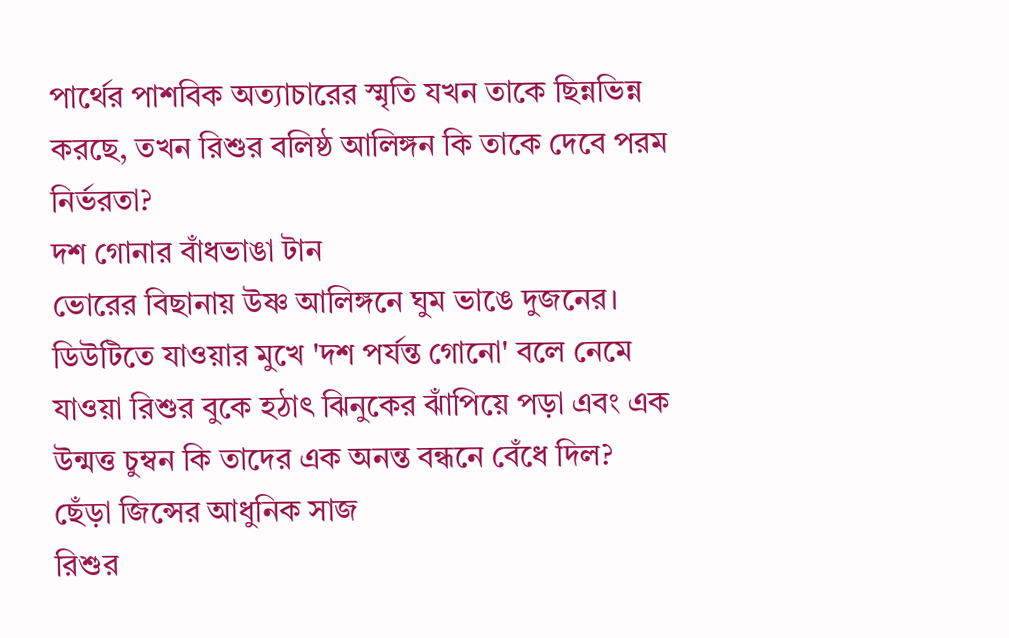পার্থের পাশবিক অত্যাচারের স্মৃতি যখন তাকে ছিন্নভিন্ন করছে, তখন রিশুর বলিষ্ঠ আলিঙ্গন কি তাকে দেবে পরম নির্ভরতা?
দশ গোনার বাঁধভাঙা টান
ভোরের বিছানায় উষ্ণ আলিঙ্গনে ঘুম ভাঙে দুজনের। ডিউটিতে যাওয়ার মুখে 'দশ পর্যন্ত গোনো' বলে নেমে যাওয়া রিশুর বুকে হঠাৎ ঝিনুকের ঝাঁপিয়ে পড়া এবং এক উন্মত্ত চুম্বন কি তাদের এক অনন্ত বন্ধনে বেঁধে দিল?
ছেঁড়া জিন্সের আধুনিক সাজ
রিশুর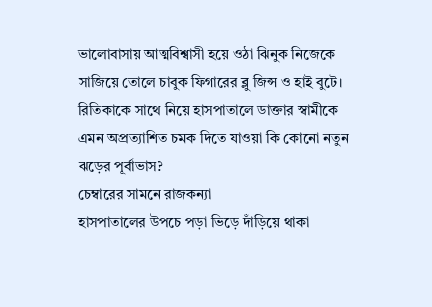ভালোবাসায় আত্মবিশ্বাসী হয়ে ওঠা ঝিনুক নিজেকে সাজিয়ে তোলে চাবুক ফিগারের ব্লু জিন্স ও হাই বুটে। রিতিকাকে সাথে নিয়ে হাসপাতালে ডাক্তার স্বামীকে এমন অপ্রত্যাশিত চমক দিতে যাওয়া কি কোনো নতুন ঝড়ের পূর্বাভাস?
চেম্বারের সামনে রাজকন্যা
হাসপাতালের উপচে পড়া ভিড়ে দাঁড়িয়ে থাকা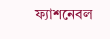ফ্যাশনেবল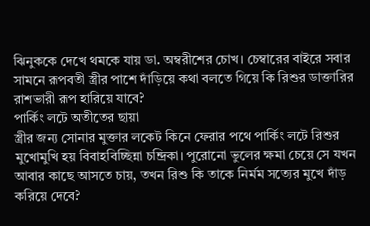ঝিনুককে দেখে থমকে যায় ডা. অম্বরীশের চোখ। চেম্বারের বাইরে সবার সামনে রূপবতী স্ত্রীর পাশে দাঁড়িয়ে কথা বলতে গিয়ে কি রিশুর ডাক্তারির রাশভারী রূপ হারিয়ে যাবে?
পার্কিং লটে অতীতের ছায়া
স্ত্রীর জন্য সোনার মুক্তার লকেট কিনে ফেরার পথে পার্কিং লটে রিশুর মুখোমুখি হয় বিবাহবিচ্ছিন্না চন্দ্রিকা। পুরোনো ভুলের ক্ষমা চেয়ে সে যখন আবার কাছে আসতে চায়, তখন রিশু কি তাকে নির্মম সত্যের মুখে দাঁড় করিয়ে দেবে?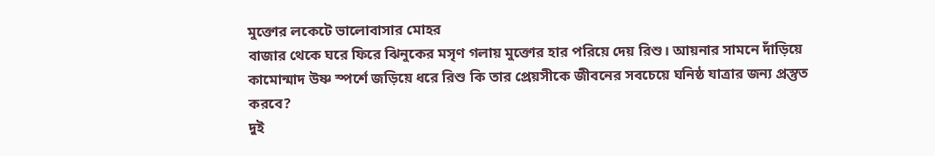মুক্তোর লকেটে ভালোবাসার মোহর
বাজার থেকে ঘরে ফিরে ঝিনুকের মসৃণ গলায় মুক্তোর হার পরিয়ে দেয় রিশু। আয়নার সামনে দাঁড়িয়ে কামোন্মাদ উষ্ণ স্পর্শে জড়িয়ে ধরে রিশু কি তার প্রেয়সীকে জীবনের সবচেয়ে ঘনিষ্ঠ যাত্রার জন্য প্রস্তুত করবে?
দুই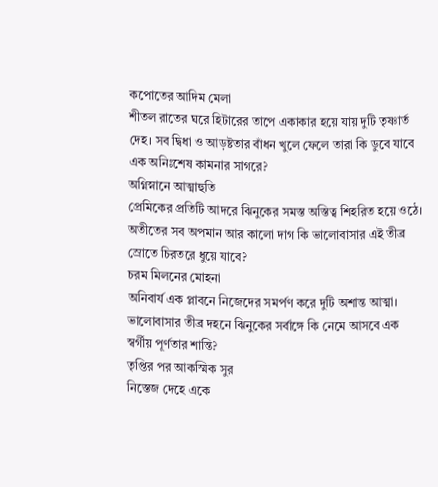কপোতের আদিম মেলা
শীতল রাতের ঘরে হিটারের তাপে একাকার হয়ে যায় দুটি তৃষ্ণার্ত দেহ। সব দ্বিধা ও আড়ষ্টতার বাঁধন খুলে ফেলে তারা কি ডুবে যাবে এক অনিঃশেষ কামনার সাগরে?
অগ্নিস্নানে আত্মাহুতি
প্রেমিকের প্রতিটি আদরে ঝিনুকের সমস্ত অস্তিত্ব শিহরিত হয়ে ওঠে। অতীতের সব অপমান আর কালো দাগ কি ভালোবাসার এই তীব্র স্রোতে চিরতরে ধুয়ে যাবে?
চরম মিলনের মোহনা
অনিবার্য এক প্লাবনে নিজেদের সমর্পণ করে দুটি অশান্ত আত্মা। ভালোবাসার তীব্র দহনে ঝিনুকের সর্বাঙ্গে কি নেমে আসবে এক স্বর্গীয় পূর্ণতার শান্তি?
তৃপ্তির পর আকস্মিক সুর
নিস্তেজ দেহে একে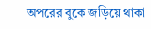অপরের বুকে জড়িয়ে থাকা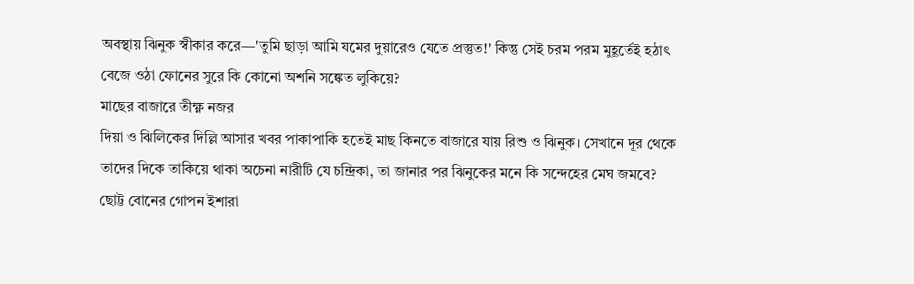অবস্থায় ঝিনুক স্বীকার করে—'তুমি ছাড়া আমি যমের দুয়ারেও যেতে প্রস্তুত!' কিন্তু সেই চরম পরম মুহূর্তেই হঠাৎ বেজে ওঠা ফোনের সুরে কি কোনো অশনি সঙ্কেত লুকিয়ে?
মাছের বাজারে তীক্ষ্ণ নজর
দিয়া ও ঝিলিকের দিল্লি আসার খবর পাকাপাকি হতেই মাছ কিনতে বাজারে যায় রিশু ও ঝিনুক। সেখানে দূর থেকে তাদের দিকে তাকিয়ে থাকা অচেনা নারীটি যে চন্দ্রিকা, তা জানার পর ঝিনুকের মনে কি সন্দেহের মেঘ জমবে?
ছোট্ট বোনের গোপন ইশারা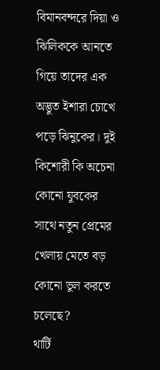বিমানবন্দরে দিয়া ও ঝিলিককে আনতে গিয়ে তাদের এক অদ্ভুত ইশারা চোখে পড়ে ঝিনুকের। দুই কিশোরী কি অচেনা কোনো যুবকের সাথে নতুন প্রেমের খেলায় মেতে বড় কোনো ভুল করতে চলেছে?
থার্টি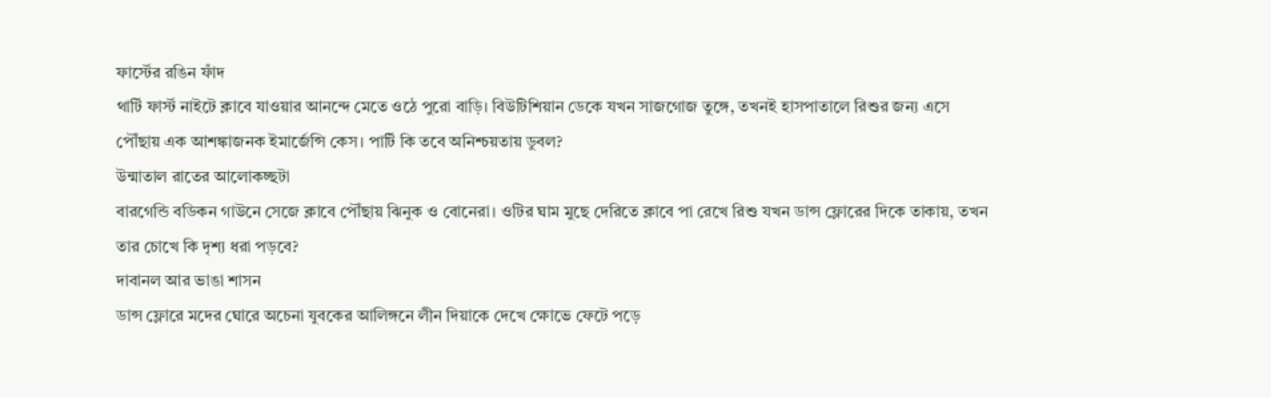ফার্স্টের রঙিন ফাঁদ
থার্টি ফার্স্ট নাইটে ক্লাবে যাওয়ার আনন্দে মেতে ওঠে পুরো বাড়ি। বিউটিশিয়ান ডেকে যখন সাজগোজ তুঙ্গে, তখনই হাসপাতালে রিশুর জন্য এসে পৌঁছায় এক আশঙ্কাজনক ইমার্জেন্সি কেস। পার্টি কি তবে অনিশ্চয়তায় ডুবল?
উন্মাতাল রাতের আলোকচ্ছটা
বারগেন্ডি বডিকন গাউনে সেজে ক্লাবে পৌঁছায় ঝিনুক ও বোনেরা। ওটির ঘাম মুছে দেরিতে ক্লাবে পা রেখে রিশু যখন ডান্স ফ্লোরের দিকে তাকায়, তখন তার চোখে কি দৃশ্য ধরা পড়বে?
দাবানল আর ভাঙা শাসন
ডান্স ফ্লোরে মদের ঘোরে অচেনা যুবকের আলিঙ্গনে লীন দিয়াকে দেখে ক্ষোভে ফেটে পড়ে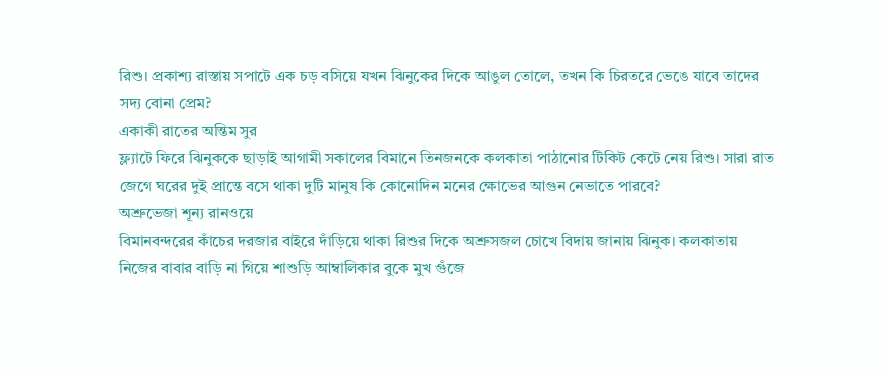রিশু। প্রকাশ্য রাস্তায় সপাটে এক চড় বসিয়ে যখন ঝিনুকের দিকে আঙুল তোলে, তখন কি চিরতরে ভেঙে যাবে তাদের সদ্য বোনা প্রেম?
একাকী রাতের অন্তিম সুর
ফ্ল্যাটে ফিরে ঝিনুককে ছাড়াই আগামী সকালের বিমানে তিনজনকে কলকাতা পাঠানোর টিকিট কেটে নেয় রিশু। সারা রাত জেগে ঘরের দুই প্রান্তে বসে থাকা দুটি মানুষ কি কোনোদিন মনের ক্ষোভের আগুন নেভাতে পারবে?
অশ্রুভেজা শূন্য রানওয়ে
বিমানবন্দরের কাঁচের দরজার বাইরে দাঁড়িয়ে থাকা রিশুর দিকে অশ্রুসজল চোখে বিদায় জানায় ঝিনুক। কলকাতায় নিজের বাবার বাড়ি না গিয়ে শাশুড়ি আম্বালিকার বুকে মুখ গুঁজে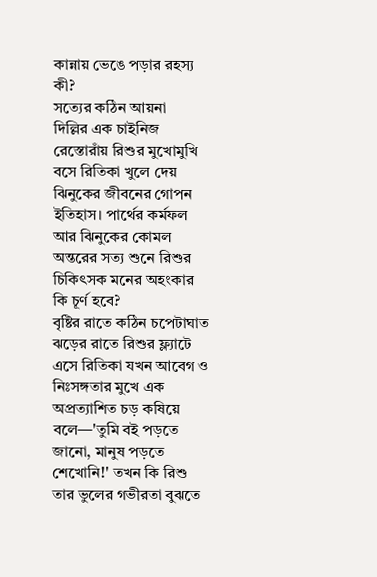কান্নায় ভেঙে পড়ার রহস্য কী?
সত্যের কঠিন আয়না
দিল্লির এক চাইনিজ রেস্তোরাঁয় রিশুর মুখোমুখি বসে রিতিকা খুলে দেয় ঝিনুকের জীবনের গোপন ইতিহাস। পার্থের কর্মফল আর ঝিনুকের কোমল অন্তরের সত্য শুনে রিশুর চিকিৎসক মনের অহংকার কি চূর্ণ হবে?
বৃষ্টির রাতে কঠিন চপেটাঘাত
ঝড়ের রাতে রিশুর ফ্ল্যাটে এসে রিতিকা যখন আবেগ ও নিঃসঙ্গতার মুখে এক অপ্রত্যাশিত চড় কষিয়ে বলে—'তুমি বই পড়তে জানো, মানুষ পড়তে শেখোনি!' তখন কি রিশু তার ভুলের গভীরতা বুঝতে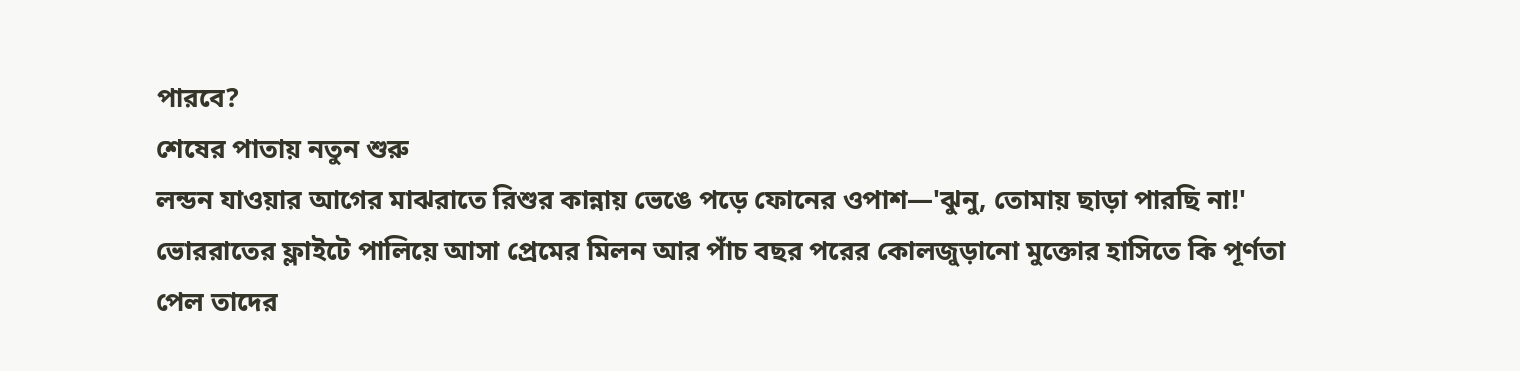পারবে?
শেষের পাতায় নতুন শুরু
লন্ডন যাওয়ার আগের মাঝরাতে রিশুর কান্নায় ভেঙে পড়ে ফোনের ওপাশ—'ঝুনু, তোমায় ছাড়া পারছি না!' ভোররাতের ফ্লাইটে পালিয়ে আসা প্রেমের মিলন আর পাঁচ বছর পরের কোলজুড়ানো মুক্তোর হাসিতে কি পূর্ণতা পেল তাদের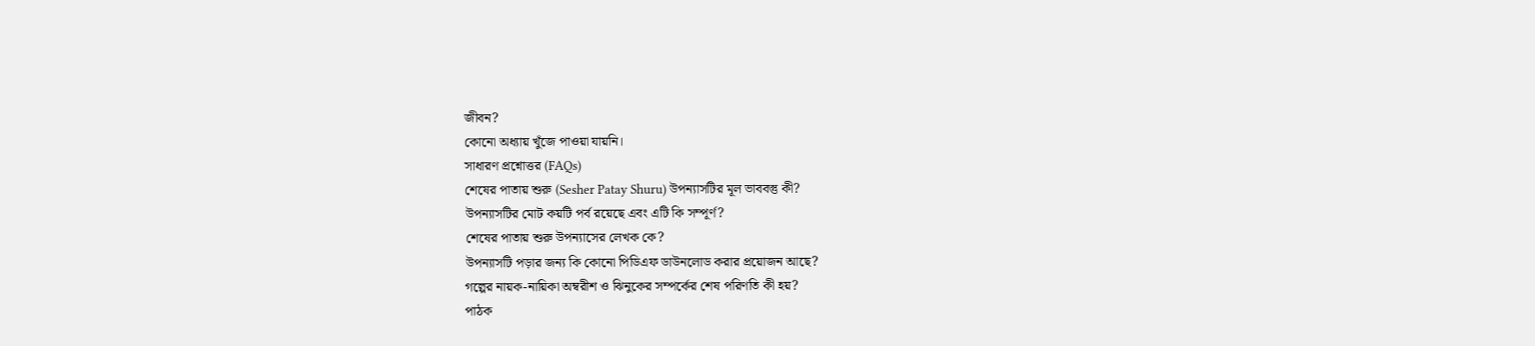জীবন?
কোনো অধ্যায় খুঁজে পাওয়া যায়নি।
সাধারণ প্রশ্নোত্তর (FAQs)
শেষের পাতায় শুরু (Sesher Patay Shuru) উপন্যাসটির মূল ভাববস্তু কী?
উপন্যাসটির মোট কয়টি পর্ব রয়েছে এবং এটি কি সম্পূর্ণ?
শেষের পাতায় শুরু উপন্যাসের লেখক কে?
উপন্যাসটি পড়ার জন্য কি কোনো পিডিএফ ডাউনলোড করার প্রয়োজন আছে?
গল্পের নায়ক-নায়িকা অম্বরীশ ও ঝিনুকের সম্পর্কের শেষ পরিণতি কী হয়?
পাঠক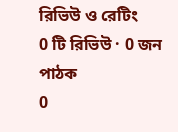রিভিউ ও রেটিং
0 টি রিভিউ · 0 জন পাঠক
0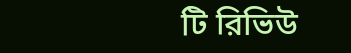টি রিভিউ